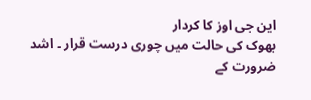این جی اوز کا کردار
بھوک کی حالت میں چوری درست قرار ۔ اشد ضرورت کے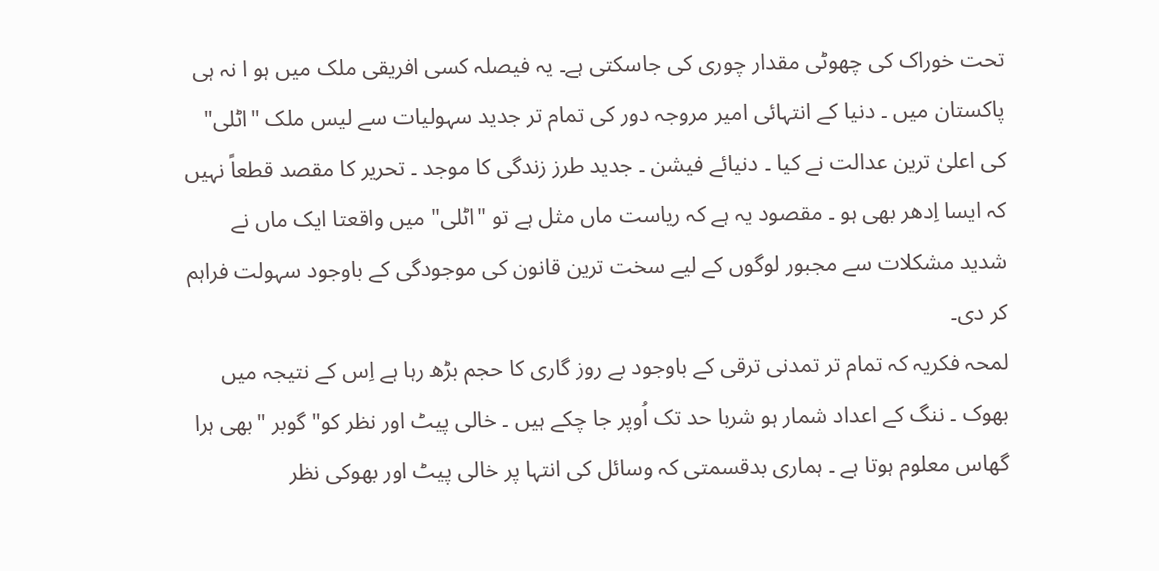تحت خوراک کی چھوٹی مقدار چوری کی جاسکتی ہے۔ یہ فیصلہ کسی افریقی ملک میں ہو ا نہ ہی پاکستان میں ۔ دنیا کے انتہائی امیر مروجہ دور کی تمام تر جدید سہولیات سے لیس ملک "اٹلی" کی اعلیٰ ترین عدالت نے کیا ۔ دنیائے فیشن ۔ جدید طرز زندگی کا موجد ۔ تحریر کا مقصد قطعاً نہیں کہ ایسا اِدھر بھی ہو ۔ مقصود یہ ہے کہ ریاست ماں مثل ہے تو "اٹلی" میں واقعتا ایک ماں نے شدید مشکلات سے مجبور لوگوں کے لیے سخت ترین قانون کی موجودگی کے باوجود سہولت فراہم کر دی۔
لمحہ فکریہ کہ تمام تر تمدنی ترقی کے باوجود بے روز گاری کا حجم بڑھ رہا ہے اِس کے نتیجہ میں بھوک ۔ ننگ کے اعداد شمار ہو شربا حد تک اُوپر جا چکے ہیں ۔ خالی پیٹ اور نظر کو" گوبر "بھی ہرا گھاس معلوم ہوتا ہے ۔ ہماری بدقسمتی کہ وسائل کی انتہا پر خالی پیٹ اور بھوکی نظر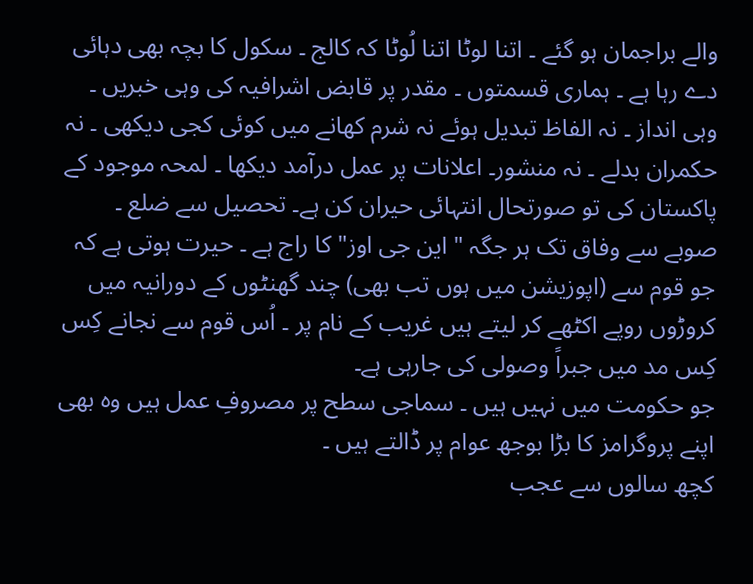والے براجمان ہو گئے ۔ اتنا لوٹا اتنا لُوٹا کہ کالج ۔ سکول کا بچہ بھی دہائی دے رہا ہے ۔ ہماری قسمتوں ۔ مقدر پر قابض اشرافیہ کی وہی خبریں ۔ وہی انداز ۔ نہ الفاظ تبدیل ہوئے نہ شرم کھانے میں کوئی کجی دیکھی ۔ نہ حکمران بدلے ۔ نہ منشور۔ اعلانات پر عمل درآمد دیکھا ۔ لمحہ موجود کے پاکستان کی تو صورتحال انتہائی حیران کن ہے۔ تحصیل سے ضلع ۔
صوبے سے وفاق تک ہر جگہ " این جی اوز" کا راج ہے ۔ حیرت ہوتی ہے کہ جو قوم سے (اپوزیشن میں ہوں تب بھی) چند گھنٹوں کے دورانیہ میں کروڑوں روپے اکٹھے کر لیتے ہیں غریب کے نام پر ۔ اُس قوم سے نجانے کِس کِس مد میں جبراً وصولی کی جارہی ہے۔
جو حکومت میں نہیں ہیں ۔ سماجی سطح پر مصروفِ عمل ہیں وہ بھی اپنے پروگرامز کا بڑا بوجھ عوام پر ڈالتے ہیں ۔
کچھ سالوں سے عجب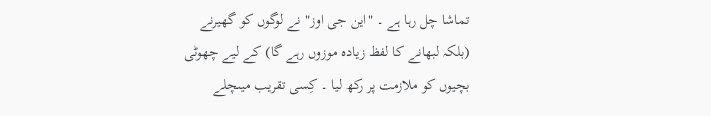تماشا چل رہا ہے ۔ "این جی اوز" نے لوگوں کو گھیرنے (بلکہ لبھانے کا لفظ زیادہ موزوں رہے گا) کے لیے چھوٹی بچیوں کو ملازمت پر رکھ لیا ۔ کِسی تقریب میںچلے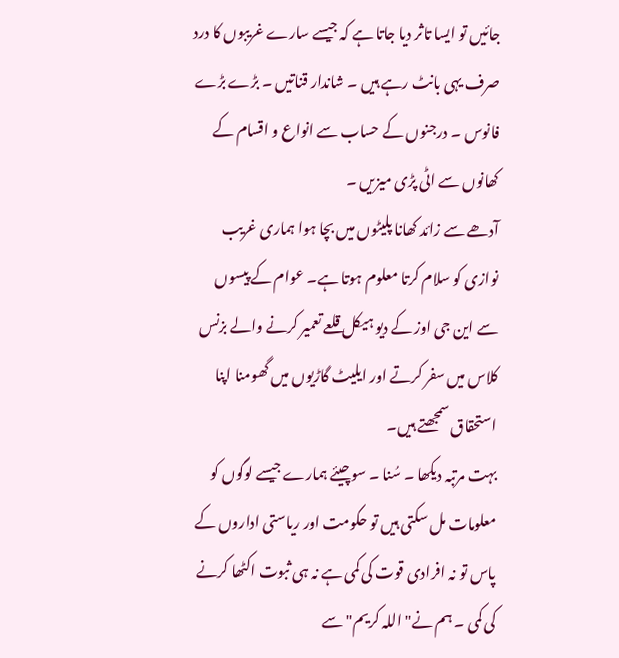جائیں تو ایسا تاثر دیا جاتا ہے کہ جیسے سارے غریبوں کا درد صرف یہی بانٹ رہے ہیں ۔ شاندار قناتیں ۔ بڑے بڑے فانوس ۔ درجنوں کے حساب سے انواع و اقسام کے کھانوں سے اٹی پڑی میزیں ۔
آدھے سے زائد کھانا پلیٹوں میں بچا ہوا ہماری غریب نوازی کو سلام کرتا معلوم ہوتا ہے۔ عوام کے پیسوں سے این جی اوز کے دیو ہیکل قلعے تعمیر کرنے والے بزنس کلاس میں سفر کرتے اور ایلیٹ گاڑیوں میں گھومنا اپنا استحقاق سمجھتے ہیں۔
بہت مرتبہ دیکھا ۔ سُنا ۔ سوچیئے ہمارے جیسے لوگوں کو معلومات مل سکتی ہیں تو حکومت اور ریاستی اداروں کے پاس تو نہ افرادی قوت کی کمی ہے نہ ہی ثبوت اکٹھا کرنے کی کمی ۔ ہم نے" اللہ کریم" سے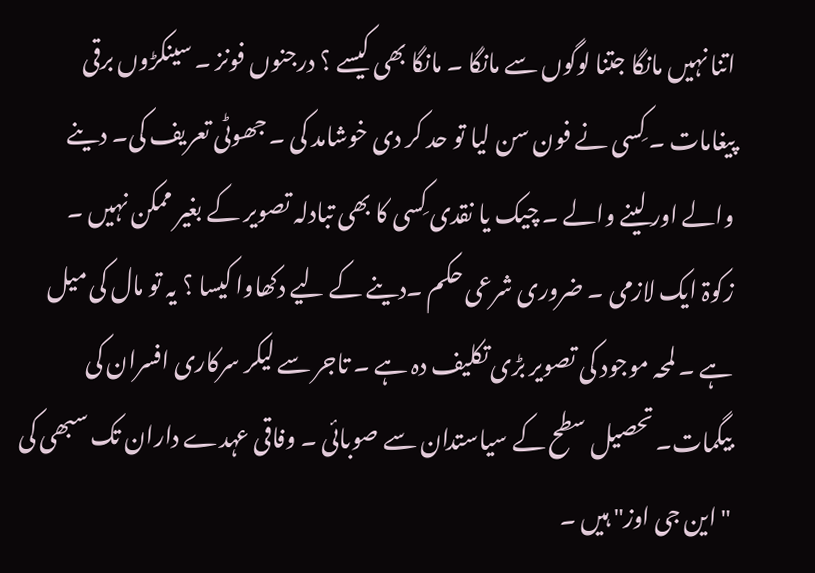اتنا نہیں مانگا جتنا لوگوں سے مانگا ۔ مانگا بھی کیسے ؟ درجنوں فونز ۔ سینکڑوں برقی پیغامات ۔ کِسی نے فون سن لیا تو حد کر دی خوشامد کی ۔ جھوٹی تعریف کی۔ دینے والے اور لینے والے ۔ چیک یا نقدی کِسی کا بھی تبادلہ تصویر کے بغیر ممکن نہیں ۔
زکوۃ ایک لازمی ۔ ضروری شرعی حکم ۔دینے کے لیے دکھاوا کیسا ؟ یہ تو مال کی میل ہے ۔ لمحہ موجود کی تصویر بڑی تکلیف دہ ہے ۔ تاجر سے لیکر سرکاری افسران کی بیگمات۔ تحصیل سطح کے سیاستدان سے صوبائی ۔ وفاقی عہدے داران تک سبھی کی "این جی اوز" ہیں ۔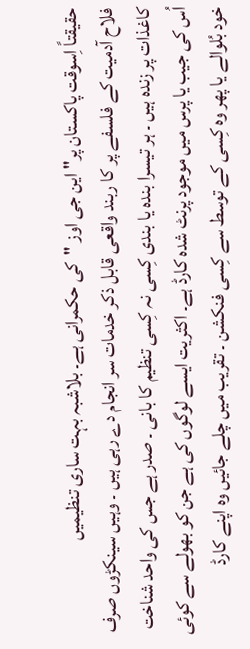حقیقتاً اِسوقت پاکستان پر" این جی اوز "کی حکمرانی ہے۔ بلاشبہ بہت ساری تنظیمیں
فلاح آدمیت کے فلسفے پر کا ربند واقعی قابل ذکر خدمات سر انجام دے رہی ہیں ۔ وہیں سینکڑوں صرف کاغذات پر زندہ ہیں ۔ ہر تیسرا بندہ یا بندی کِسی نہ کِسی تنظیم کا بانی ۔ صدر ہے جس کی واحد شناخت اُس کی جیب یا پرس میں موجود پرنٹ شدہ کارڈ ہے۔ اکثریت ایسے لوگوں کی ہے جن کو بھولے سے کوئی خود بُلوالے یا پھر وہ کِسی کے توسط سے کِسی فنکشن ۔ تقریب میں چلے جائیں وہ اپنے کارڈ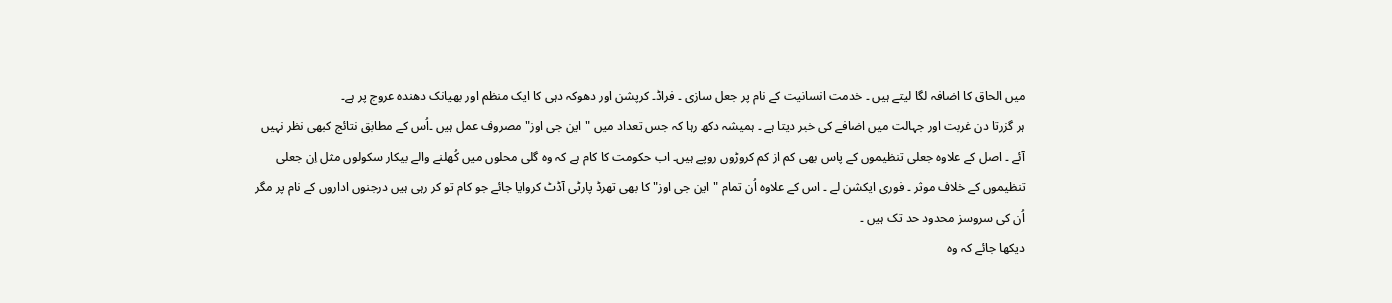میں الحاق کا اضافہ لگا لیتے ہیں ۔ خدمت انسانیت کے نام پر جعل سازی ۔ فراڈ۔ کرپشن اور دھوکہ دہی کا ایک منظم اور بھیانک دھندہ عروج پر ہے۔
ہر گزرتا دن غربت اور جہالت میں اضافے کی خبر دیتا ہے ۔ ہمیشہ دکھ رہا کہ جس تعداد میں "این جی اوز" مصروف عمل ہیں ۔اُس کے مطابق نتائج کبھی نظر نہیں آئے ۔ اصل کے علاوہ جعلی تنظیموں کے پاس بھی کم از کم کروڑوں روپے ہیں۔ اب حکومت کا کام ہے کہ وہ گلی محلوں میں کُھلنے والے بیکار سکولوں مثل اِن جعلی تنظیموں کے خلاف موثر ۔ فوری ایکشن لے ۔ اس کے علاوہ اُن تمام "این جی اوز" کا بھی تھرڈ پارٹی آڈٹ کروایا جائے جو کام تو کر رہی ہیں درجنوں اداروں کے نام پر مگر اُن کی سروسز محدود حد تک ہیں ۔
دیکھا جائے کہ وہ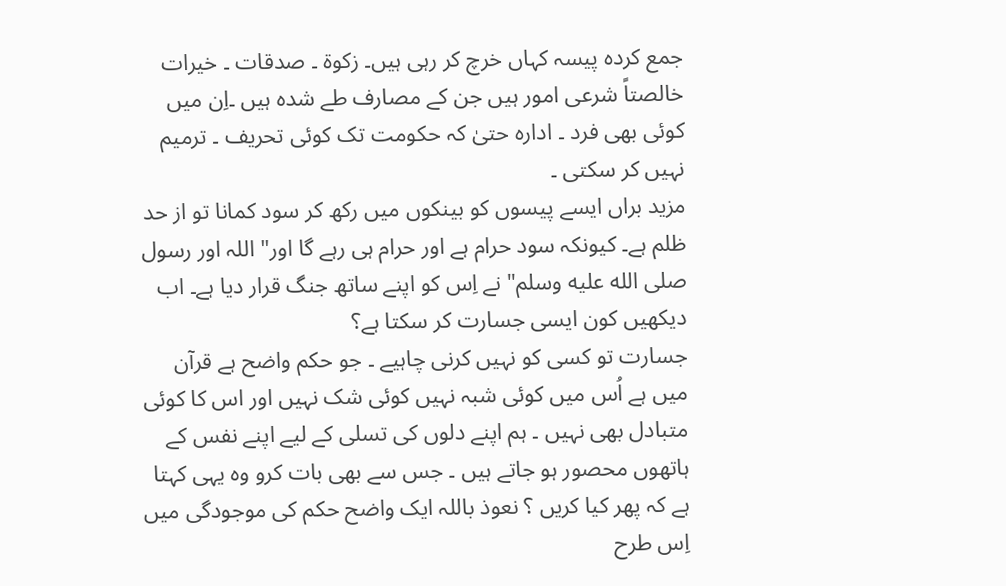جمع کردہ پیسہ کہاں خرچ کر رہی ہیں۔ زکوۃ ۔ صدقات ۔ خیرات خالصتاً شرعی امور ہیں جن کے مصارف طے شدہ ہیں ۔اِن میں کوئی بھی فرد ۔ ادارہ حتیٰ کہ حکومت تک کوئی تحریف ۔ ترمیم نہیں کر سکتی ۔
مزید براں ایسے پیسوں کو بینکوں میں رکھ کر سود کمانا تو از حد ظلم ہے۔ کیونکہ سود حرام ہے اور حرام ہی رہے گا اور" اللہ اور رسول صلى الله عليه وسلم" نے اِس کو اپنے ساتھ جنگ قرار دیا ہے۔ اب دیکھیں کون ایسی جسارت کر سکتا ہے؟
جسارت تو کسی کو نہیں کرنی چاہیے ۔ جو حکم واضح ہے قرآن میں ہے اُس میں کوئی شبہ نہیں کوئی شک نہیں اور اس کا کوئی متبادل بھی نہیں ۔ ہم اپنے دلوں کی تسلی کے لیے اپنے نفس کے ہاتھوں محصور ہو جاتے ہیں ۔ جس سے بھی بات کرو وہ یہی کہتا ہے کہ پھر کیا کریں ؟ نعوذ باللہ ایک واضح حکم کی موجودگی میں اِس طرح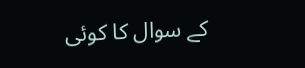کے سوال کا کوئی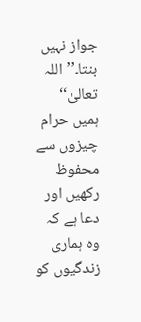جواز نہیں بنتا۔’’اللہ تعالیٰ‘‘ ہمیں حرام چیزوں سے محفوظ رکھیں اور دعا ہے کہ وہ ہماری زندگیوں کو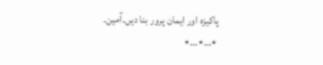پاکیزہ اور ایمان پرور بنا دیں۔آمین۔
٭…٭…٭